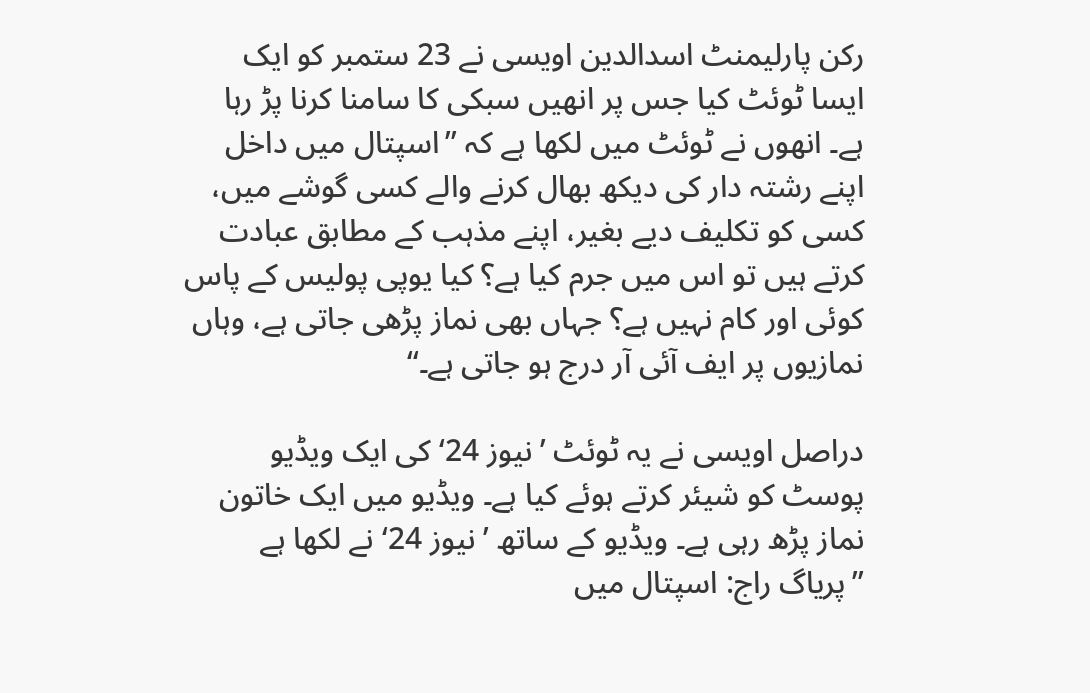رکن پارلیمنٹ اسدالدین اویسی نے 23 ستمبر کو ایک ایسا ٹوئٹ کیا جس پر انھیں سبکی کا سامنا کرنا پڑ رہا ہے۔ انھوں نے ٹوئٹ میں لکھا ہے کہ ’’اسپتال میں داخل اپنے رشتہ دار کی دیکھ بھال کرنے والے کسی گوشے میں، کسی کو تکلیف دیے بغیر، اپنے مذہب کے مطابق عبادت کرتے ہیں تو اس میں جرم کیا ہے؟ کیا یوپی پولیس کے پاس کوئی اور کام نہیں ہے؟ جہاں بھی نماز پڑھی جاتی ہے، وہاں نمازیوں پر ایف آئی آر درج ہو جاتی ہے۔‘‘

دراصل اویسی نے یہ ٹوئٹ ’نیوز 24‘ کی ایک ویڈیو پوسٹ کو شیئر کرتے ہوئے کیا ہے۔ ویڈیو میں ایک خاتون نماز پڑھ رہی ہے۔ ویڈیو کے ساتھ ’نیوز 24‘ نے لکھا ہے ’’پریاگ راج: اسپتال میں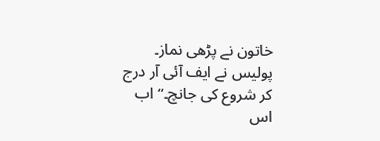خاتون نے پڑھی نماز۔ پولیس نے ایف آئی آر درج کر شروع کی جانچ۔‘‘ اب اس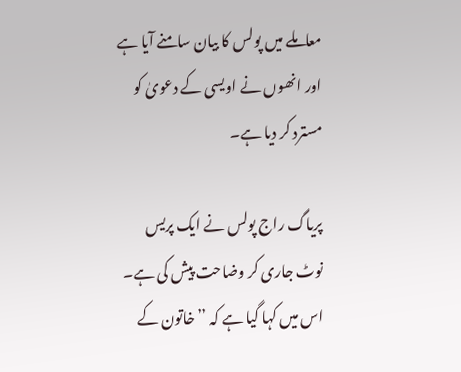معاملے میں پولس کا بیان سامنے آیا ہے اور انھوں نے اویسی کے دعویٰ کو مسترد کر دیا ہے۔

پریاگ راج پولس نے ایک پریس نوٹ جاری کر وضاحت پیش کی ہے۔ اس میں کہا گیا ہے کہ ’’خاتون کے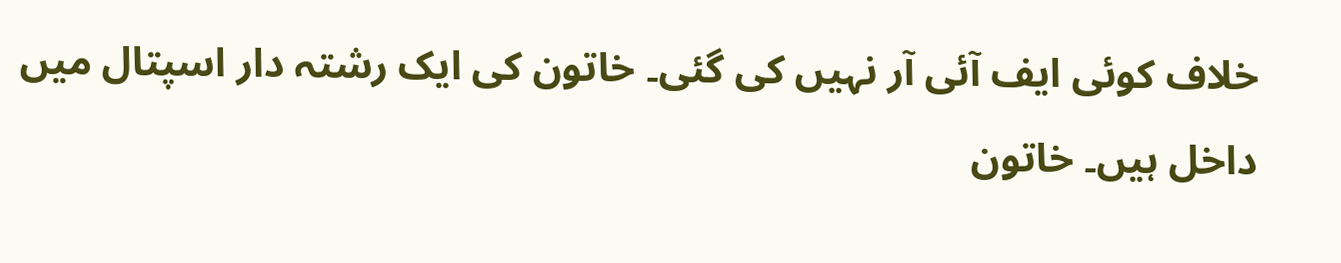خلاف کوئی ایف آئی آر نہیں کی گئی۔ خاتون کی ایک رشتہ دار اسپتال میں داخل ہیں۔ خاتون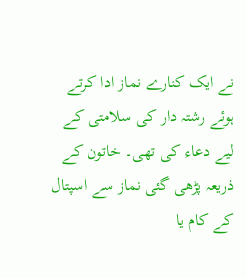نے ایک کنارے نماز ادا کرتے ہوئے رشتہ دار کی سلامتی کے لیے دعاء کی تھی۔ خاتون کے ذریعہ پڑھی گئی نماز سے اسپتال کے کام یا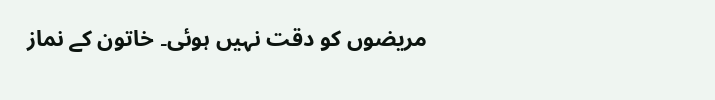مریضوں کو دقت نہیں ہوئی۔ خاتون کے نماز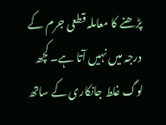پڑھنے کا معاملہ قطعی جرم کے درجہ میں نہیں آتا ہے۔ کچھ لوگ غلط جانکاری کے ساتھ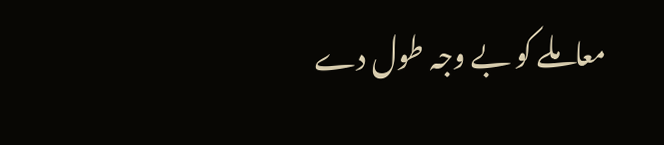معاملے کو بے وجہ طول دے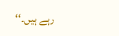رہے ہیں۔‘‘